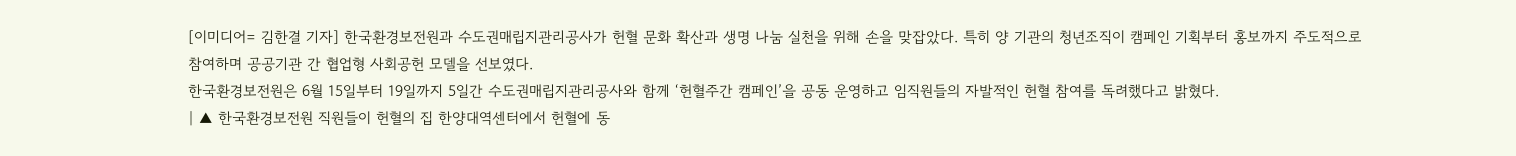[이미디어= 김한결 기자] 한국환경보전원과 수도권매립지관리공사가 헌혈 문화 확산과 생명 나눔 실천을 위해 손을 맞잡았다. 특히 양 기관의 청년조직이 캠페인 기획부터 홍보까지 주도적으로 참여하며 공공기관 간 협업형 사회공헌 모델을 선보였다.
한국환경보전원은 6월 15일부터 19일까지 5일간 수도권매립지관리공사와 함께 ‘헌혈주간 캠페인’을 공동 운영하고 임직원들의 자발적인 헌혈 참여를 독려했다고 밝혔다.
| ▲ 한국환경보전원 직원들이 헌혈의 집 한양대역센터에서 헌혈에 동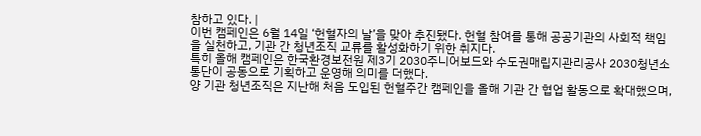참하고 있다. |
이번 캠페인은 6월 14일 ‘헌혈자의 날’을 맞아 추진됐다. 헌혈 참여를 통해 공공기관의 사회적 책임을 실천하고, 기관 간 청년조직 교류를 활성화하기 위한 취지다.
특히 올해 캠페인은 한국환경보전원 제3기 2030주니어보드와 수도권매립지관리공사 2030청년소통단이 공동으로 기획하고 운영해 의미를 더했다.
양 기관 청년조직은 지난해 처음 도입된 헌혈주간 캠페인을 올해 기관 간 협업 활동으로 확대했으며,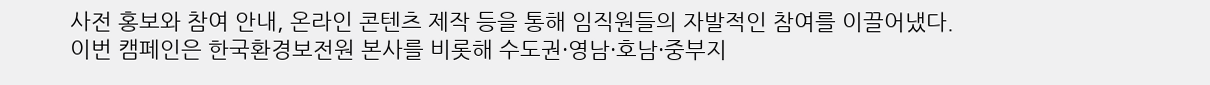사전 홍보와 참여 안내, 온라인 콘텐츠 제작 등을 통해 임직원들의 자발적인 참여를 이끌어냈다.
이번 캠페인은 한국환경보전원 본사를 비롯해 수도권·영남·호남·중부지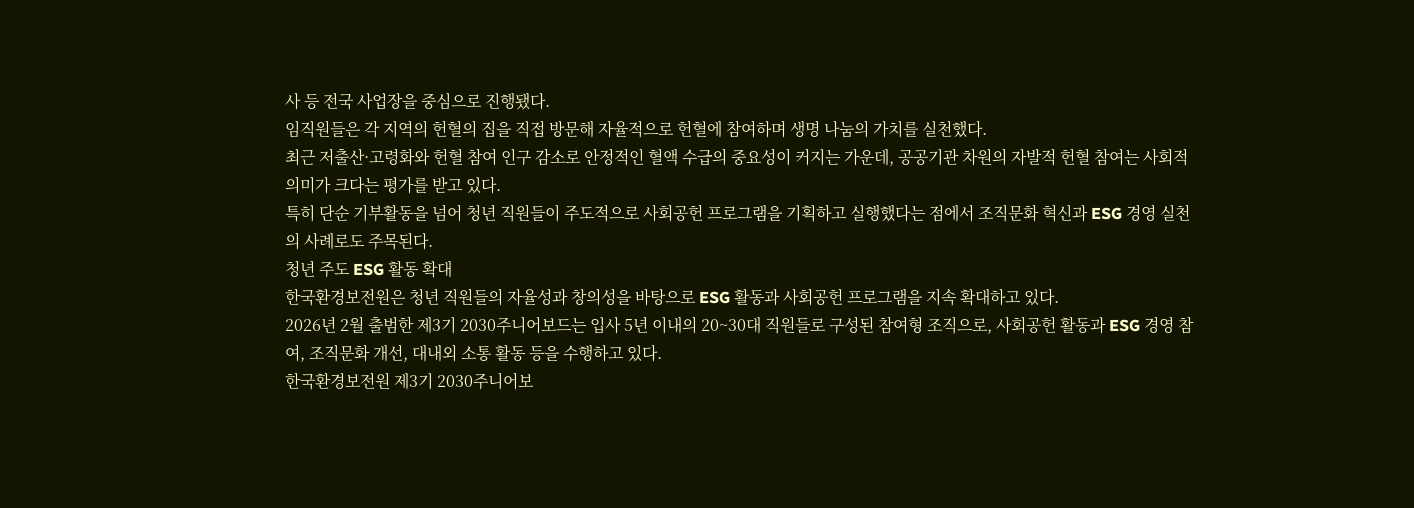사 등 전국 사업장을 중심으로 진행됐다.
임직원들은 각 지역의 헌혈의 집을 직접 방문해 자율적으로 헌혈에 참여하며 생명 나눔의 가치를 실천했다.
최근 저출산·고령화와 헌혈 참여 인구 감소로 안정적인 혈액 수급의 중요성이 커지는 가운데, 공공기관 차원의 자발적 헌혈 참여는 사회적 의미가 크다는 평가를 받고 있다.
특히 단순 기부활동을 넘어 청년 직원들이 주도적으로 사회공헌 프로그램을 기획하고 실행했다는 점에서 조직문화 혁신과 ESG 경영 실천의 사례로도 주목된다.
청년 주도 ESG 활동 확대
한국환경보전원은 청년 직원들의 자율성과 창의성을 바탕으로 ESG 활동과 사회공헌 프로그램을 지속 확대하고 있다.
2026년 2월 출범한 제3기 2030주니어보드는 입사 5년 이내의 20~30대 직원들로 구성된 참여형 조직으로, 사회공헌 활동과 ESG 경영 참여, 조직문화 개선, 대내외 소통 활동 등을 수행하고 있다.
한국환경보전원 제3기 2030주니어보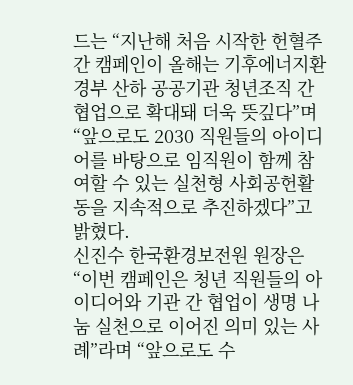드는 “지난해 처음 시작한 헌혈주간 캠페인이 올해는 기후에너지환경부 산하 공공기관 청년조직 간 협업으로 확대돼 더욱 뜻깊다”며 “앞으로도 2030 직원들의 아이디어를 바탕으로 임직원이 함께 참여할 수 있는 실천형 사회공헌활동을 지속적으로 추진하겠다”고 밝혔다.
신진수 한국환경보전원 원장은 “이번 캠페인은 청년 직원들의 아이디어와 기관 간 협업이 생명 나눔 실천으로 이어진 의미 있는 사례”라며 “앞으로도 수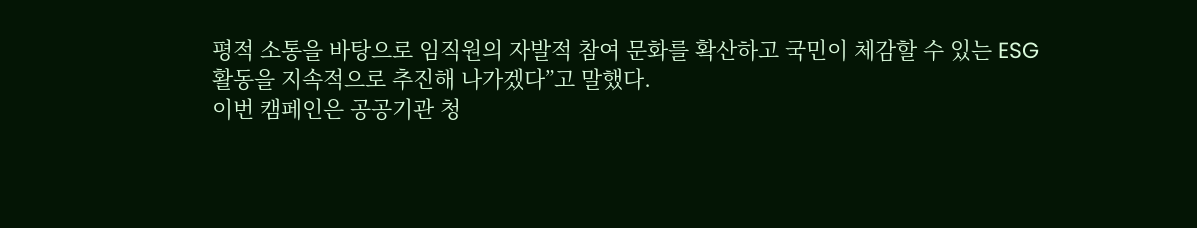평적 소통을 바탕으로 임직원의 자발적 참여 문화를 확산하고 국민이 체감할 수 있는 ESG 활동을 지속적으로 추진해 나가겠다”고 말했다.
이번 캠페인은 공공기관 청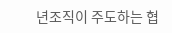년조직이 주도하는 협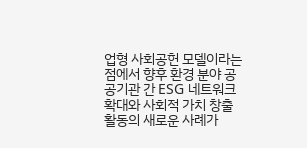업형 사회공헌 모델이라는 점에서 향후 환경 분야 공공기관 간 ESG 네트워크 확대와 사회적 가치 창출 활동의 새로운 사례가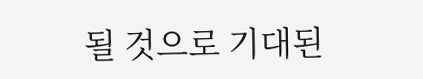될 것으로 기대된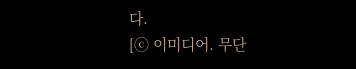다.
[ⓒ 이미디어. 무단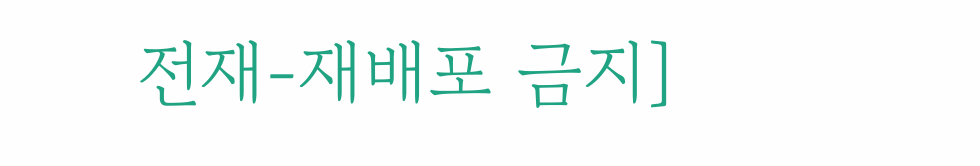전재-재배포 금지]